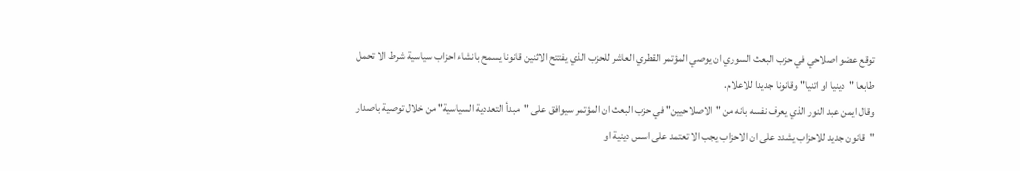توقع عضو اصلاحي في حزب البعث السوري ان يوصي المؤتمر القطري العاشر للحزب الذي يفتتح الاثنين قانونا يسمح بانشاء احزاب سياسية شرط الا تحمل طابعا "دينيا او اتنيا" وقانونا جديدا للاعلام.
وقال ايمن عبد النور الذي يعرف نفسه بانه من "الاصلاحيين" في حزب البعث ان المؤتمر سيوافق على "مبدأ التعددية السياسية" من خلال توصية باصدار "قانون جديد للاحزاب يشدد على ان الاحزاب يجب الا تعتمد على اسس دينية او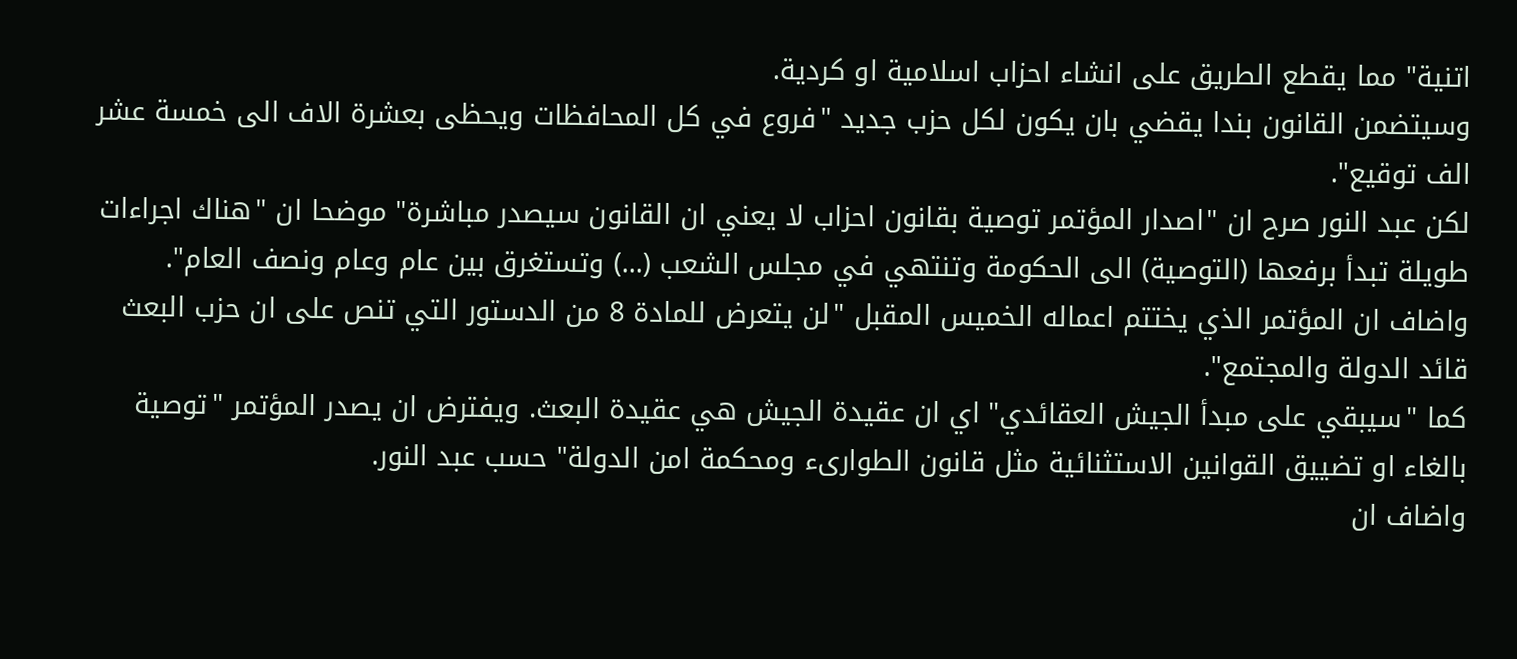اتنية" مما يقطع الطريق على انشاء احزاب اسلامية او كردية.
وسيتضمن القانون بندا يقضي بان يكون لكل حزب جديد "فروع في كل المحافظات ويحظى بعشرة الاف الى خمسة عشر الف توقيع".
لكن عبد النور صرح ان "اصدار المؤتمر توصية بقانون احزاب لا يعني ان القانون سيصدر مباشرة" موضحا ان "هناك اجراءات طويلة تبدأ برفعها (التوصية) الى الحكومة وتنتهي في مجلس الشعب (...) وتستغرق بين عام وعام ونصف العام".
واضاف ان المؤتمر الذي يختتم اعماله الخميس المقبل "لن يتعرض للمادة 8 من الدستور التي تنص على ان حزب البعث قائد الدولة والمجتمع".
كما "سيبقي على مبدأ الجيش العقائدي" اي ان عقيدة الجيش هي عقيدة البعث. ويفترض ان يصدر المؤتمر "توصية بالغاء او تضييق القوانين الاستثنائية مثل قانون الطوارىء ومحكمة امن الدولة" حسب عبد النور.
واضاف ان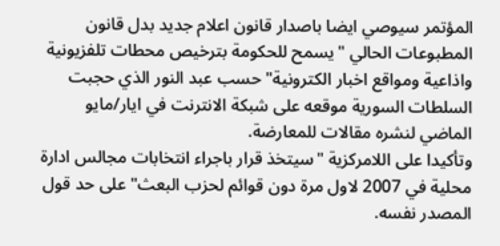المؤتمر سيوصي ايضا باصدار قانون اعلام جديد بدل قانون المطبوعات الحالي "يسمح للحكومة بترخيص محطات تلفزيونية واذاعية ومواقع اخبار الكترونية" حسب عبد النور الذي حجبت السلطات السورية موقعه على شبكة الانترنت في ايار/مايو الماضي لنشره مقالات للمعارضة.
وتأكيدا على اللامركزية "سيتخذ قرار باجراء انتخابات مجالس ادارة محلية في 2007 لاول مرة دون قوائم لحزب البعث" على حد قول المصدر نفسه.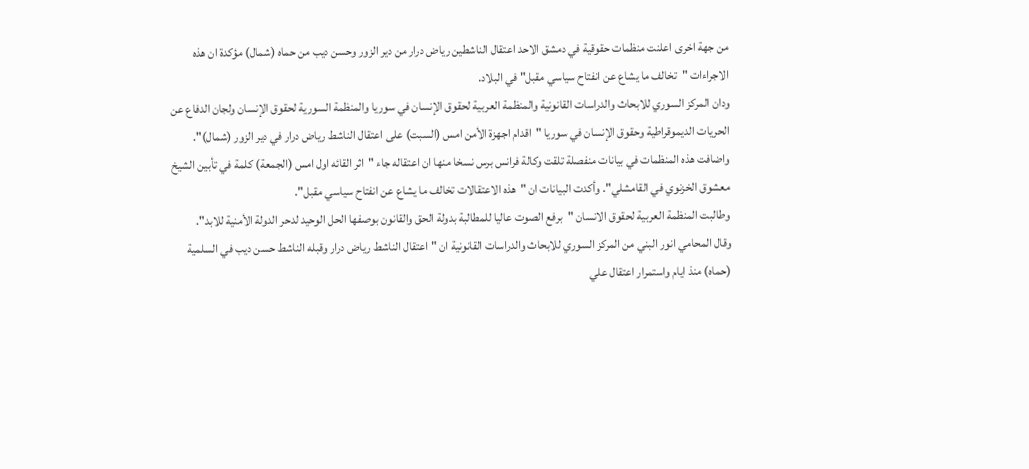من جهة اخرى اعلنت منظمات حقوقية في دمشق الاحد اعتقال الناشطين رياض درار من دير الزور وحسن ديب من حماه (شمال) مؤكدة ان هذه الاجراءات "تخالف ما يشاع عن انفتاح سياسي مقبل" في البلاد.
ودان المركز السوري للابحاث والدراسات القانونية والمنظمة العربية لحقوق الإنسان في سوريا والمنظمة السورية لحقوق الإنسان ولجان الدفاع عن الحريات الديموقراطية وحقوق الإنسان في سوريا "اقدام اجهزة الأمن امس (السبت) على اعتقال الناشط رياض درار في دير الزور (شمال)".
واضافت هذه المنظمات في بيانات منفصلة تلقت وكالة فرانس برس نسخا منها ان اعتقاله جاء "اثر القائه اول امس (الجمعة) كلمة في تأبين الشيخ معشوق الخزنوي في القامشلي". وأكدت البيانات ان "هذه الاعتقالات تخالف ما يشاع عن انفتاح سياسي مقبل".
وطالبت المنظمة العربية لحقوق الانسان "برفع الصوت عاليا للمطالبة بدولة الحق والقانون بوصفها الحل الوحيد لدحر الدولة الأمنية للابد".
وقال المحامي انور البني من المركز السوري للابحاث والدراسات القانونية ان "اعتقال الناشط رياض درار وقبله الناشط حسن ديب في السلمية (حماه) منذ ايام واستمرار اعتقال علي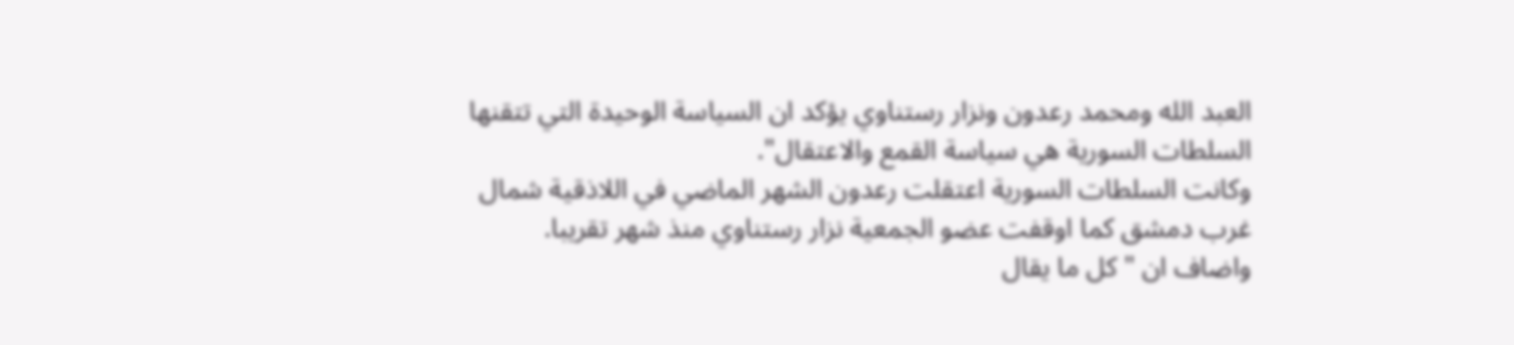العبد الله ومحمد رعدون ونزار رستناوي يؤكد ان السياسة الوحيدة التي تتقنها السلطات السورية هي سياسة القمع والاعتقال".
وكانت السلطات السورية اعتقلت رعدون الشهر الماضي في اللاذقية شمال غرب دمشق كما اوقفت عضو الجمعية نزار رستناوي منذ شهر تقريبا.
واضاف ان "كل ما يقال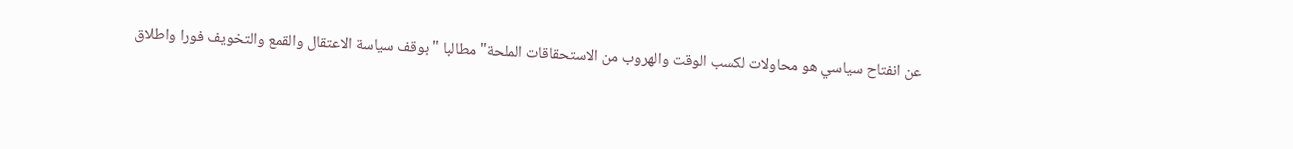عن انفتاح سياسي هو محاولات لكسب الوقت والهروب من الاستحقاقات الملحة" مطالبا "بوقف سياسة الاعتقال والقمع والتخويف فورا واطلاق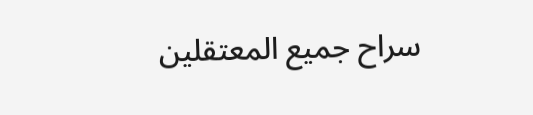سراح جميع المعتقلين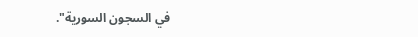في السجون السورية".